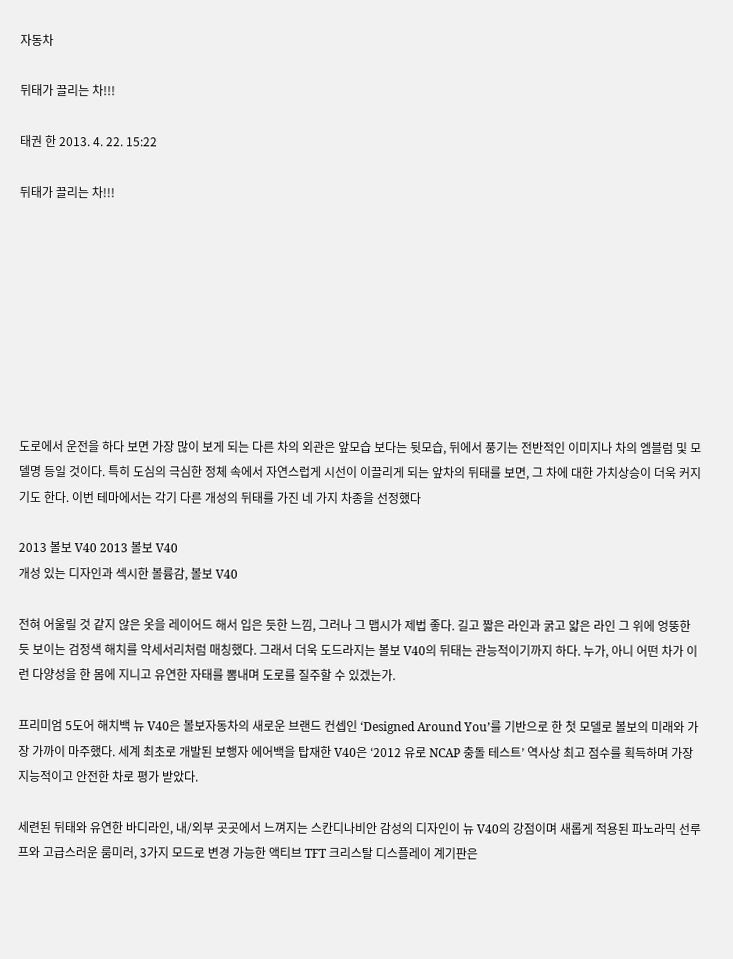자동차

뒤태가 끌리는 차!!!

태권 한 2013. 4. 22. 15:22

뒤태가 끌리는 차!!!









도로에서 운전을 하다 보면 가장 많이 보게 되는 다른 차의 외관은 앞모습 보다는 뒷모습, 뒤에서 풍기는 전반적인 이미지나 차의 엠블럼 및 모델명 등일 것이다. 특히 도심의 극심한 정체 속에서 자연스럽게 시선이 이끌리게 되는 앞차의 뒤태를 보면, 그 차에 대한 가치상승이 더욱 커지기도 한다. 이번 테마에서는 각기 다른 개성의 뒤태를 가진 네 가지 차종을 선정했다

2013 볼보 V40 2013 볼보 V40
개성 있는 디자인과 섹시한 볼륨감, 볼보 V40

전혀 어울릴 것 같지 않은 옷을 레이어드 해서 입은 듯한 느낌, 그러나 그 맵시가 제법 좋다. 길고 짧은 라인과 굵고 얇은 라인 그 위에 엉뚱한 듯 보이는 검정색 해치를 악세서리처럼 매칭했다. 그래서 더욱 도드라지는 볼보 V40의 뒤태는 관능적이기까지 하다. 누가, 아니 어떤 차가 이런 다양성을 한 몸에 지니고 유연한 자태를 뽐내며 도로를 질주할 수 있겠는가.

프리미엄 5도어 해치백 뉴 V40은 볼보자동차의 새로운 브랜드 컨셉인 ‘Designed Around You’를 기반으로 한 첫 모델로 볼보의 미래와 가장 가까이 마주했다. 세계 최초로 개발된 보행자 에어백을 탑재한 V40은 ‘2012 유로 NCAP 충돌 테스트’ 역사상 최고 점수를 획득하며 가장 지능적이고 안전한 차로 평가 받았다.

세련된 뒤태와 유연한 바디라인, 내/외부 곳곳에서 느껴지는 스칸디나비안 감성의 디자인이 뉴 V40의 강점이며 새롭게 적용된 파노라믹 선루프와 고급스러운 룸미러, 3가지 모드로 변경 가능한 액티브 TFT 크리스탈 디스플레이 계기판은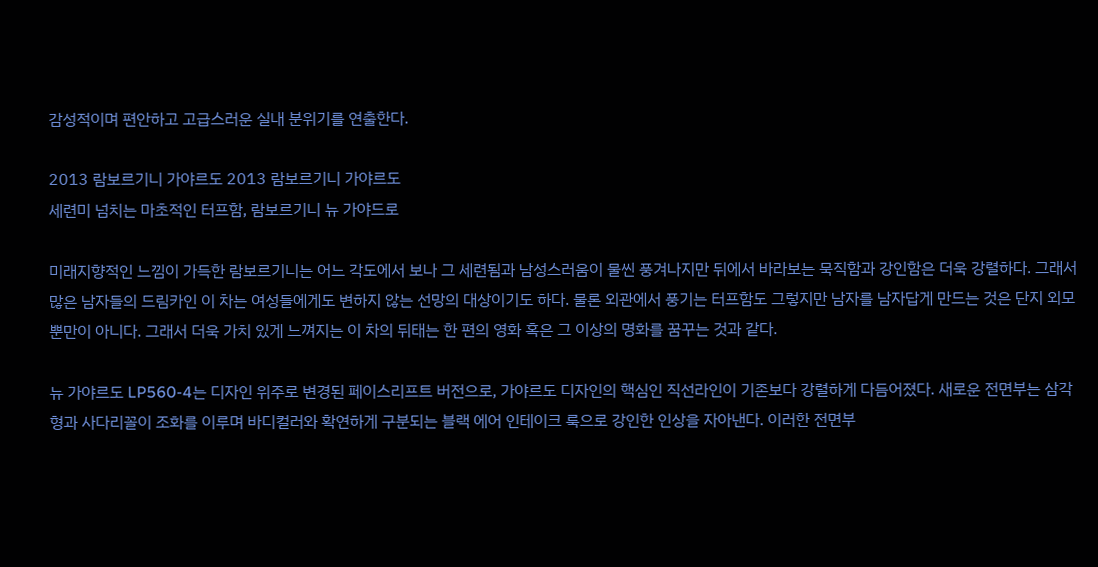감성적이며 편안하고 고급스러운 실내 분위기를 연출한다.

2013 람보르기니 가야르도 2013 람보르기니 가야르도
세련미 넘치는 마초적인 터프함, 람보르기니 뉴 가야드로

미래지향적인 느낌이 가득한 람보르기니는 어느 각도에서 보나 그 세련됨과 남성스러움이 물씬 풍겨나지만 뒤에서 바라보는 묵직함과 강인함은 더욱 강렬하다. 그래서 많은 남자들의 드림카인 이 차는 여성들에게도 변하지 않는 선망의 대상이기도 하다. 물론 외관에서 풍기는 터프함도 그렇지만 남자를 남자답게 만드는 것은 단지 외모뿐만이 아니다. 그래서 더욱 가치 있게 느껴지는 이 차의 뒤태는 한 편의 영화 혹은 그 이상의 명화를 꿈꾸는 것과 같다.

뉴 가야르도 LP560-4는 디자인 위주로 변경된 페이스리프트 버전으로, 가야르도 디자인의 핵심인 직선라인이 기존보다 강렬하게 다듬어졌다. 새로운 전면부는 삼각형과 사다리꼴이 조화를 이루며 바디컬러와 확연하게 구분되는 블랙 에어 인테이크 룩으로 강인한 인상을 자아낸다. 이러한 전면부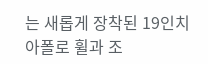는 새롭게 장착된 19인치 아폴로 휠과 조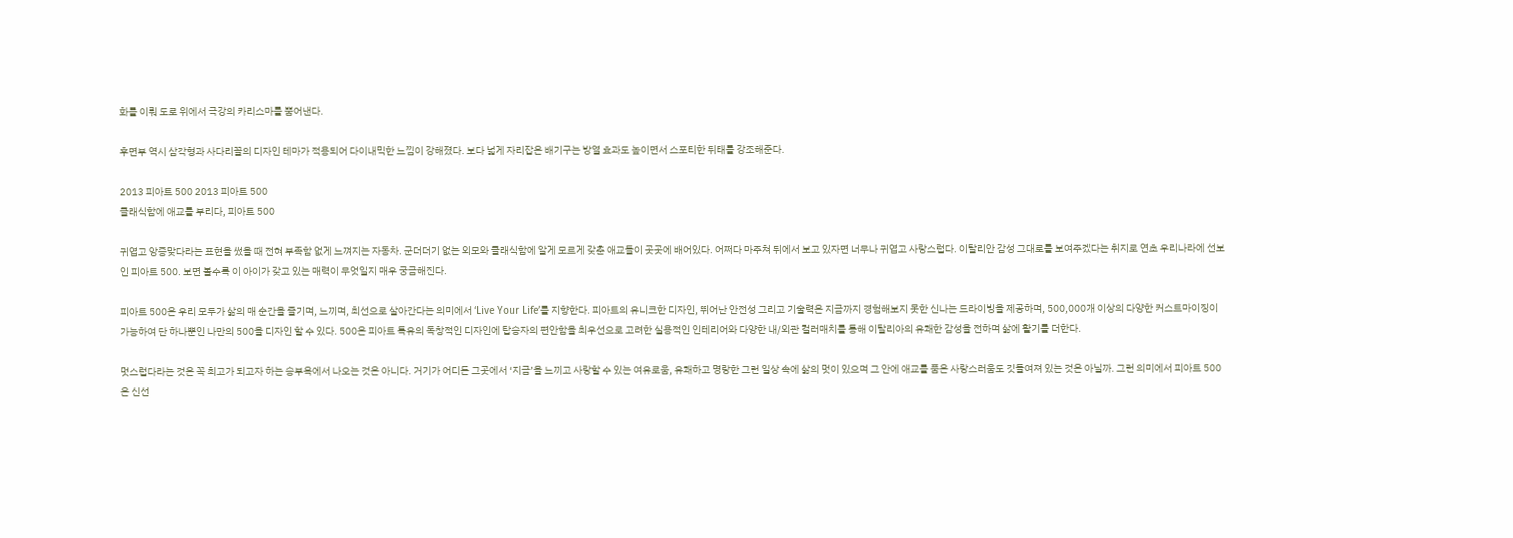화를 이뤄 도로 위에서 극강의 카리스마를 뿜어낸다.

후면부 역시 삼각형과 사다리꼴의 디자인 테마가 적용되어 다이내믹한 느낌이 강해졌다. 보다 넓게 자리잡은 배기구는 방열 효과도 높이면서 스포티한 뒤태를 강조해준다.

2013 피아트 500 2013 피아트 500
클래식함에 애교를 부리다, 피아트 500

귀엽고 앙증맞다라는 표현을 썼을 때 전혀 부족함 없게 느껴지는 자동차. 군더더기 없는 외모와 클래식함에 알게 모르게 갖춘 애교들이 곳곳에 배어있다. 어쩌다 마주쳐 뒤에서 보고 있자면 너무나 귀엽고 사랑스럽다. 이탈리안 감성 그대로를 보여주겠다는 취지로 연초 우리나라에 선보인 피아트 500. 보면 볼수록 이 아이가 갖고 있는 매력이 무엇일지 매우 궁금해진다.

피아트 500은 우리 모두가 삶의 매 순간을 즐기며, 느끼며, 최선으로 살아간다는 의미에서 ‘Live Your Life’를 지향한다. 피아트의 유니크한 디자인, 뛰어난 안전성 그리고 기술력은 지금까지 경험해보지 못한 신나는 드라이빙을 제공하며, 500,000개 이상의 다양한 커스트마이징이 가능하여 단 하나뿐인 나만의 500을 디자인 할 수 있다. 500은 피아트 특유의 독창적인 디자인에 탑승자의 편안함을 최우선으로 고려한 실용적인 인테리어와 다양한 내/외관 컬러매치를 통해 이탈리아의 유쾌한 감성을 전하며 삶에 활기를 더한다.

멋스럽다라는 것은 꼭 최고가 되고자 하는 승부욕에서 나오는 것은 아니다. 거기가 어디든 그곳에서 ‘지금’을 느끼고 사랑할 수 있는 여유로움, 유쾌하고 명랑한 그런 일상 속에 삶의 멋이 있으며 그 안에 애교를 품은 사랑스러움도 깃들여져 있는 것은 아닐까. 그런 의미에서 피아트 500은 신선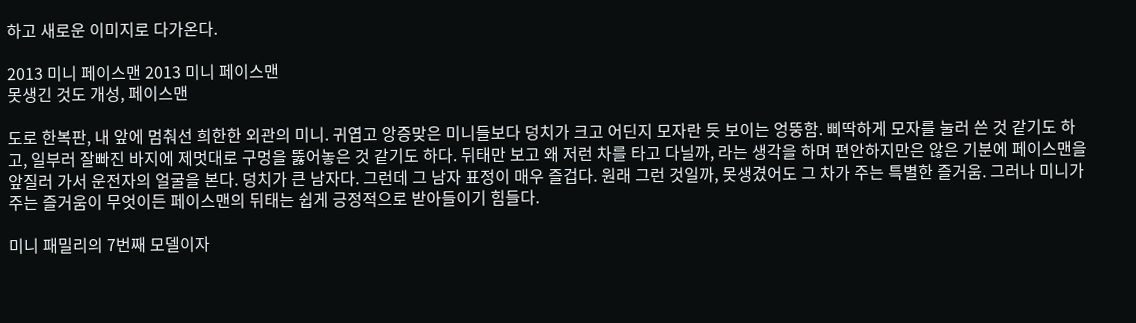하고 새로운 이미지로 다가온다.

2013 미니 페이스맨 2013 미니 페이스맨
못생긴 것도 개성, 페이스맨

도로 한복판, 내 앞에 멈춰선 희한한 외관의 미니. 귀엽고 앙증맞은 미니들보다 덩치가 크고 어딘지 모자란 듯 보이는 엉뚱함. 삐딱하게 모자를 눌러 쓴 것 같기도 하고, 일부러 잘빠진 바지에 제멋대로 구멍을 뚫어놓은 것 같기도 하다. 뒤태만 보고 왜 저런 차를 타고 다닐까, 라는 생각을 하며 편안하지만은 않은 기분에 페이스맨을 앞질러 가서 운전자의 얼굴을 본다. 덩치가 큰 남자다. 그런데 그 남자 표정이 매우 즐겁다. 원래 그런 것일까, 못생겼어도 그 차가 주는 특별한 즐거움. 그러나 미니가 주는 즐거움이 무엇이든 페이스맨의 뒤태는 쉽게 긍정적으로 받아들이기 힘들다.

미니 패밀리의 7번째 모델이자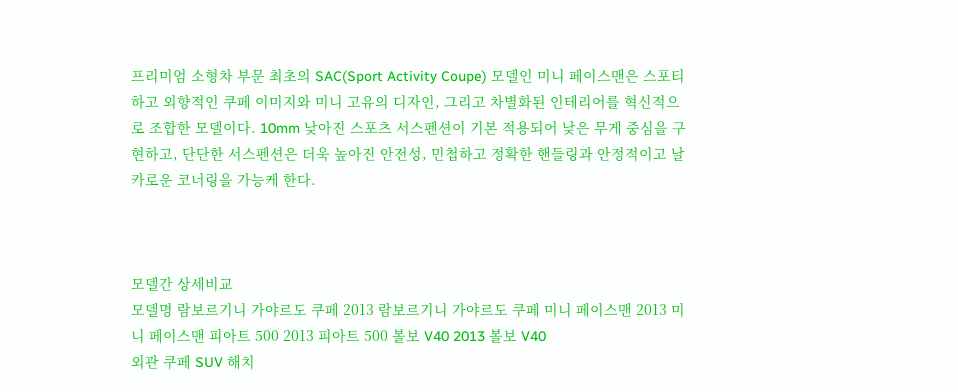프리미엄 소형차 부문 최초의 SAC(Sport Activity Coupe) 모델인 미니 페이스맨은 스포티하고 외향적인 쿠페 이미지와 미니 고유의 디자인, 그리고 차별화된 인테리어를 혁신적으로 조합한 모델이다. 10mm 낮아진 스포츠 서스펜션이 기본 적용되어 낮은 무게 중심을 구현하고, 단단한 서스펜션은 더욱 높아진 안전성, 민첩하고 정확한 핸들링과 안정적이고 날카로운 코너링을 가능케 한다.



모델간 상세비교
모델명 람보르기니 가야르도 쿠페 2013 람보르기니 가야르도 쿠페 미니 페이스맨 2013 미니 페이스맨 피아트 500 2013 피아트 500 볼보 V40 2013 볼보 V40
외관 쿠페 SUV 해치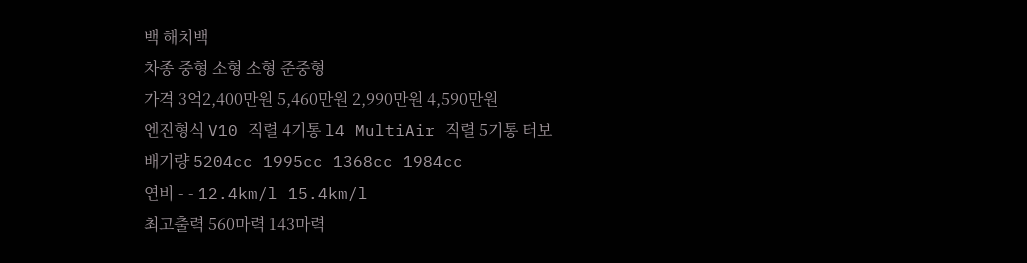백 해치백
차종 중형 소형 소형 준중형
가격 3억2,400만원 5,460만원 2,990만원 4,590만원
엔진형식 V10 직렬 4기통 l4 MultiAir 직렬 5기통 터보
배기량 5204cc 1995cc 1368cc 1984cc
연비 - - 12.4km/l 15.4km/l
최고출력 560마력 143마력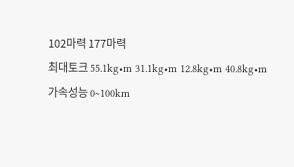102마력 177마력
최대토크 55.1kg•m 31.1kg•m 12.8kg•m 40.8kg•m
가속성능 0~100km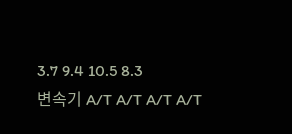3.7 9.4 10.5 8.3
변속기 A/T A/T A/T A/T